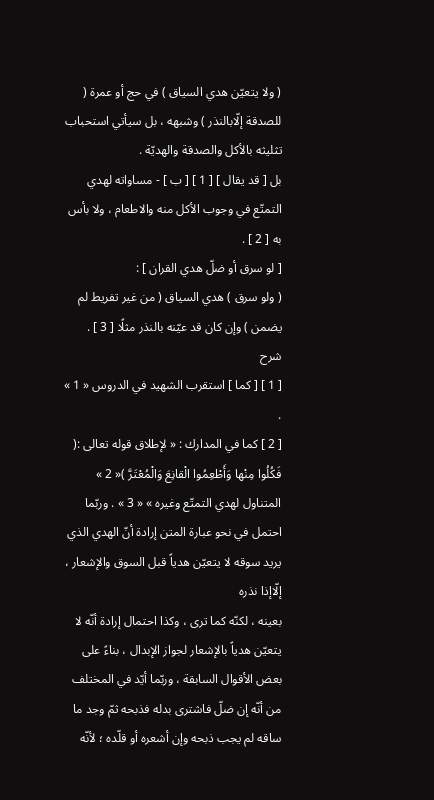( ولا يتعيّن هدي السياق ) في حج أو عمرة ( للصدقة إلّابالنذر ) وشبهه ، بل سيأتي استحباب تثليثه بالأكل والصدقة والهديّة .
بل [ قد يقال ] [ 1 ] [ ب ] - مساواته لهدي التمتّع في وجوب الأكل منه والاطعام ، ولا بأس به [ 2 ] .
[ لو سرق أو ضلّ هدي القران ] :
( ولو سرق ) هدي السياق ( من غير تفريط لم يضمن ) وإن كان قد عيّنه بالنذر مثلًا [ 3 ] .
شرح
[ 1 ] [ كما ] استقرب الشهيد في الدروس « 1 » .
[ 2 ] كما في المدارك : « لإطلاق قوله تعالى :( فَكُلُوا مِنْها وَأَطْعِمُوا الْقانِعَ وَالْمُعْتَرَّ )« 2 » المتناول لهدي التمتّع وغيره » « 3 » . وربّما احتمل في نحو عبارة المتن إرادة أنّ الهدي الذي يريد سوقه لا يتعيّن هدياً قبل السوق والإشعار ، إلّاإذا نذره
بعينه ، لكنّه كما ترى ، وكذا احتمال إرادة أنّه لا يتعيّن هدياً بالإشعار لجواز الإبدال ، بناءً على بعض الأقوال السابقة ، وربّما أيّد في المختلف من أنّه إن ضلّ فاشترى بدله فذبحه ثمّ وجد ما ساقه لم يجب ذبحه وإن أشعره أو قلّده ؛ لأنّه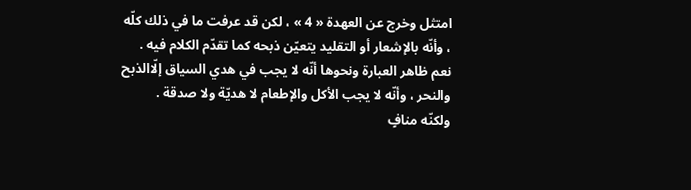امتثل وخرج عن العهدة « 4 » ، لكن قد عرفت ما في ذلك كلّه ، وأنّه بالإشعار أو التقليد يتعيّن ذبحه كما تقدّم الكلام فيه .
نعم ظاهر العبارة ونحوها أنّه لا يجب في هدي السياق إلّاالذبح والنحر ، وأنّه لا يجب الأكل والإطعام لا هديّة ولا صدقة .
ولكنّه منافٍ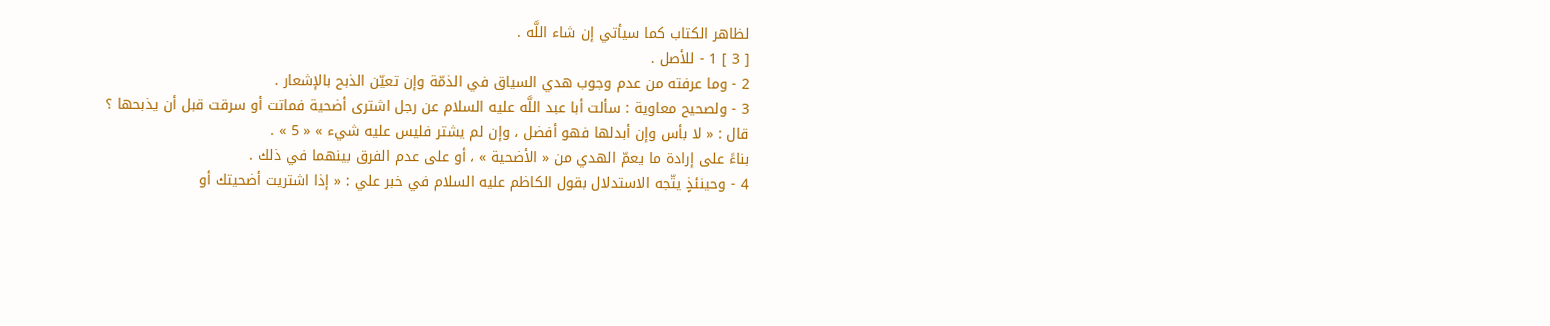لظاهر الكتاب كما سيأتي إن شاء اللَّه .
[ 3 ] 1 - للأصل .
2 - وما عرفته من عدم وجوب هدي السياق في الذمّة وإن تعيّن الذبح بالإشعار .
3 - ولصحيح معاوية : سألت أبا عبد اللَّه عليه السلام عن رجل اشترى أضحية فماتت أو سرقت قبل أن يذبحها ؟ قال : « لا بأس وإن أبدلها فهو أفضل ، وإن لم يشتر فليس عليه شيء » « 5 » .
بناءً على إرادة ما يعمّ الهدي من « الأضحية » ، أو على عدم الفرق بينهما في ذلك .
4 - وحينئذٍ يتّجه الاستدلال بقول الكاظم عليه السلام في خبر علي : « إذا اشتريت أضحيتك أو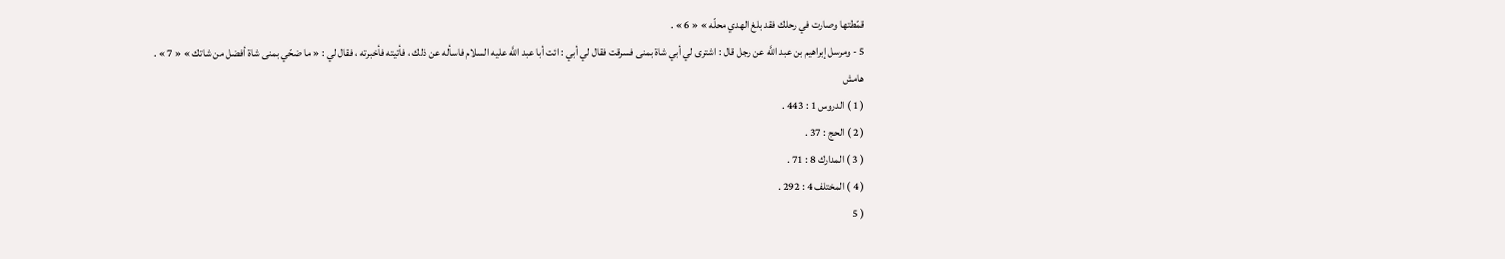قمّطتها وصارت في رحلك فقد بلغ الهدي محلّه » « 6 » .
5 - ومرسل إبراهيم بن عبد اللَّه عن رجل قال : اشترى لي أبي شاة بمنى فسرقت فقال لي أبي : ائت أبا عبد اللَّه عليه السلام فاسأله عن ذلك ، فأتيته فأخبرته ، فقال لي : « ما ضحّي بمنى شاة أفضل من شاتك » « 7 » .
هامش
( 1 ) الدروس 1 : 443 .
( 2 ) الحج : 37 .
( 3 ) المدارك 8 : 71 .
( 4 ) المختلف 4 : 292 .
( 5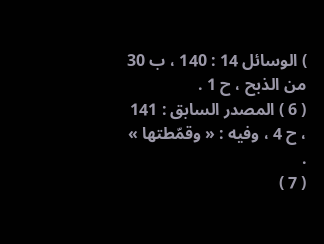) الوسائل 14 : 140 ، ب 30 من الذبح ، ح 1 .
( 6 ) المصدر السابق : 141 ، ح 4 ، وفيه : « وقمّطتها » .
( 7 )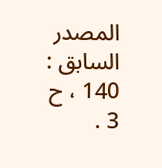المصدر السابق : 140 ، ح 3 .